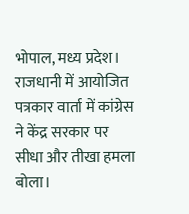भोपाल, मध्य प्रदेश।
राजधानी में आयोजित पत्रकार वार्ता में कांग्रेस ने केंद्र सरकार पर सीधा और तीखा हमला बोला।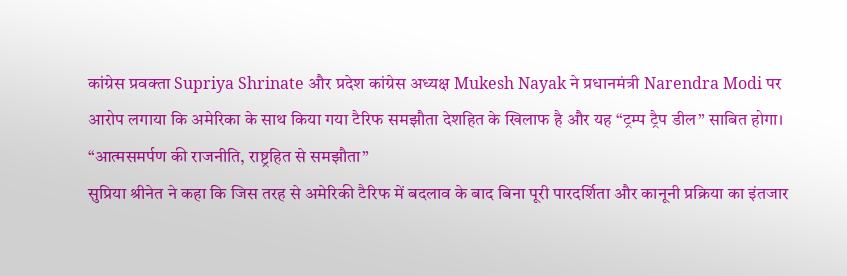कांग्रेस प्रवक्ता Supriya Shrinate और प्रदेश कांग्रेस अध्यक्ष Mukesh Nayak ने प्रधानमंत्री Narendra Modi पर आरोप लगाया कि अमेरिका के साथ किया गया टैरिफ समझौता देशहित के खिलाफ है और यह “ट्रम्प ट्रैप डील” साबित होगा।
“आत्मसमर्पण की राजनीति, राष्ट्रहित से समझौता”
सुप्रिया श्रीनेत ने कहा कि जिस तरह से अमेरिकी टैरिफ में बदलाव के बाद बिना पूरी पारदर्शिता और कानूनी प्रक्रिया का इंतजार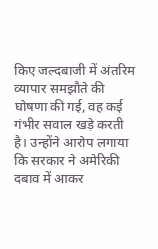किए जल्दबाजी में अंतरिम व्यापार समझौते की घोषणा की गई, वह कई गंभीर सवाल खड़े करती है। उन्होंने आरोप लगाया कि सरकार ने अमेरिकी दबाव में आकर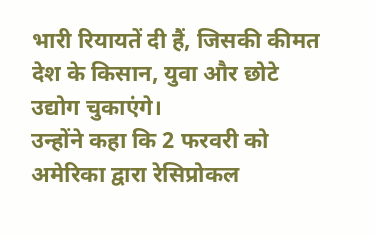भारी रियायतें दी हैं, जिसकी कीमत देश के किसान, युवा और छोटे उद्योग चुकाएंगे।
उन्होंने कहा कि 2 फरवरी को अमेरिका द्वारा रेसिप्रोकल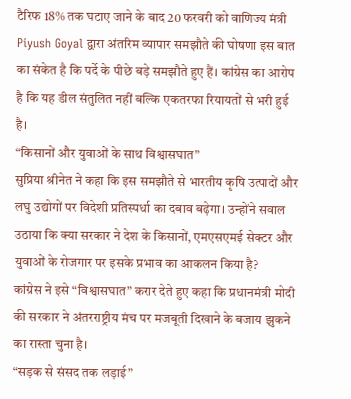टैरिफ 18% तक घटाए जाने के बाद 20 फरवरी को वाणिज्य मंत्री Piyush Goyal द्वारा अंतरिम व्यापार समझौते की घोषणा इस बात का संकेत है कि पर्दे के पीछे बड़े समझौते हुए हैं। कांग्रेस का आरोप है कि यह डील संतुलित नहीं बल्कि एकतरफा रियायतों से भरी हुई है।
“किसानों और युवाओं के साथ विश्वासघात”
सुप्रिया श्रीनेत ने कहा कि इस समझौते से भारतीय कृषि उत्पादों और लघु उद्योगों पर विदेशी प्रतिस्पर्धा का दबाव बढ़ेगा। उन्होंने सवाल उठाया कि क्या सरकार ने देश के किसानों, एमएसएमई सेक्टर और युवाओं के रोजगार पर इसके प्रभाव का आकलन किया है?
कांग्रेस ने इसे “विश्वासघात” करार देते हुए कहा कि प्रधानमंत्री मोदी की सरकार ने अंतरराष्ट्रीय मंच पर मजबूती दिखाने के बजाय झुकने का रास्ता चुना है।
“सड़क से संसद तक लड़ाई”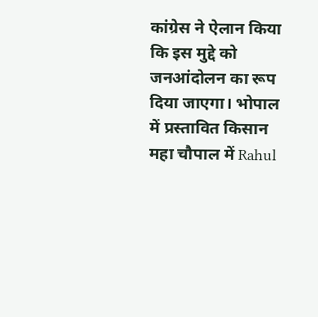कांग्रेस ने ऐलान किया कि इस मुद्दे को जनआंदोलन का रूप दिया जाएगा। भोपाल में प्रस्तावित किसान महा चौपाल में Rahul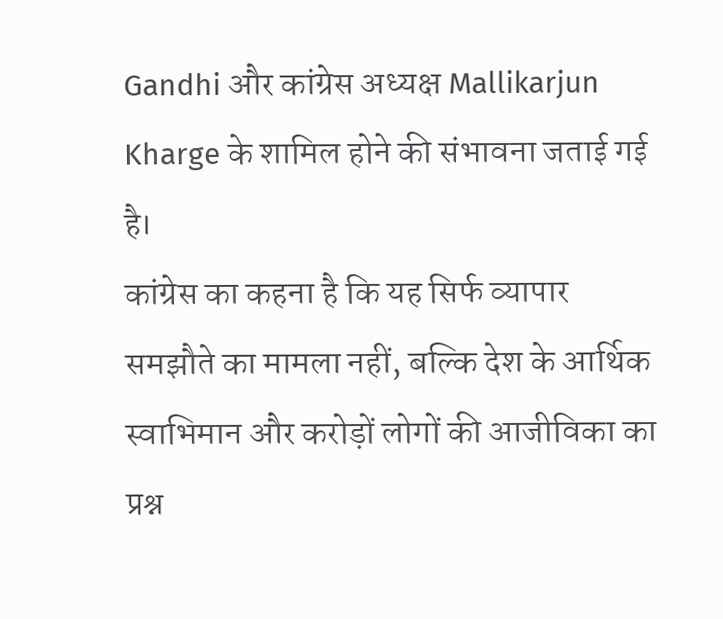Gandhi और कांग्रेस अध्यक्ष Mallikarjun Kharge के शामिल होने की संभावना जताई गई है।
कांग्रेस का कहना है कि यह सिर्फ व्यापार समझौते का मामला नहीं, बल्कि देश के आर्थिक स्वाभिमान और करोड़ों लोगों की आजीविका का प्रश्न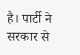है। पार्टी ने सरकार से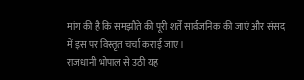मांग की है कि समझौते की पूरी शर्तें सार्वजनिक की जाएं और संसद में इस पर विस्तृत चर्चा कराई जाए।
राजधानी भोपाल से उठी यह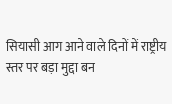सियासी आग आने वाले दिनों में राष्ट्रीय स्तर पर बड़ा मुद्दा बन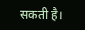सकती है।